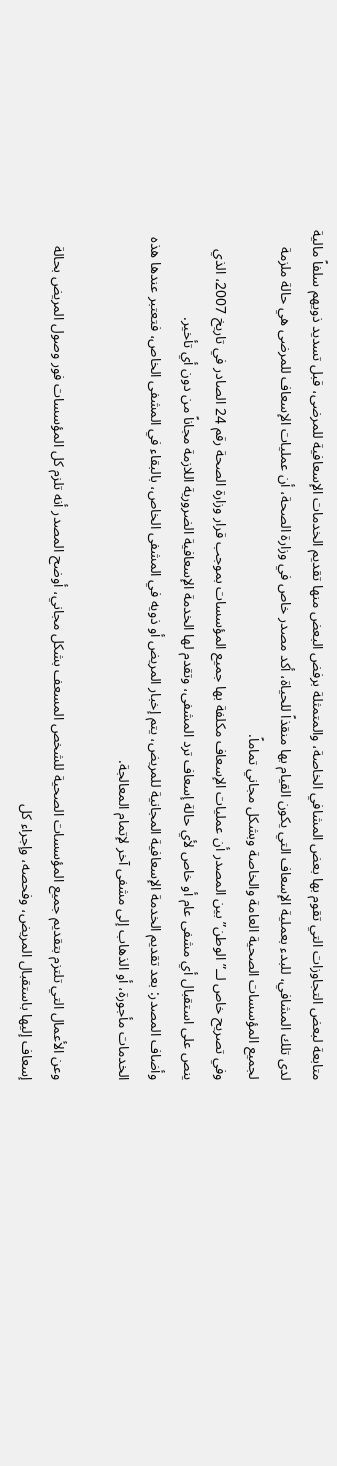متابعة لبعض التجاوزات التي تقوم بها بعض المشافي الخاصة، والمتمثلة برفض البعض منها تقديم الخدمات الإسعافية للمرضى، قبل تسديد ذويهم سلفاً مالية لدى تلك المشافي، للبدء بعملية الإسعاف التي يكون القيام بها منقذاً للحياة، أكد مصدر خاص في وزارة الصحة، أن عمليات الإسعاف للمرضى هي حالة ملزمة لجميع المؤسسات الصحية العامة والخاصة وبشكل مجاني تماماً.
وفي تصريح خاص لــ”الوطن” بين المصدر أن عمليات الإسعاف مكلفة بها جميع المؤسسات بموجب قرار وزارة الصحة رقم 24 الصادر في تاريخ 2007، الذي ينص على استقبال أي مشفى عام أو خاص لأي حالة إسعاف ترد المشفى، وتقدم لها الخدمة الإسعافية الضرورية اللازمة مجاناً من دون أي تأخير.
وأضاف المصدر: بعد تقديم الخدمة الإسعافية المجانية للمريض، يتم إخبار المريض أو ذويه في المشفى الخاص، بالبقاء في المشفى الخاص، فتعتبر عندها هذه الخدمات مأجورة، أو الذهاب إلى مشفى آخر لإتمام المعالجة.

وعن الأعمال التي تلتزم بتقديم جميع المؤسسات الصحية للشخص المسعف بشكل مجاني، أوضح المصدر أنه تلزم كل المؤسسات فور وصول المريض بحالة إسعاف إليها باستقبال المريض، وفحصه، وإجراء كل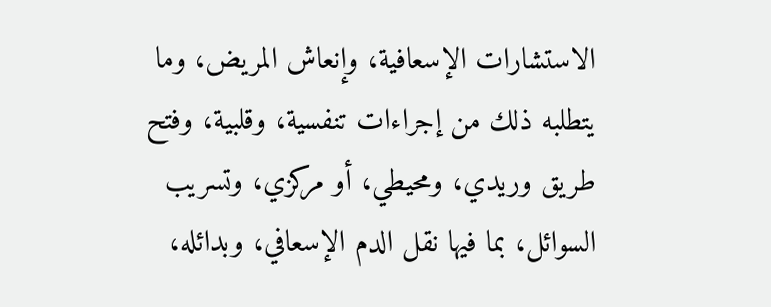الاستشارات الإسعافية، وإنعاش المريض، وما يتطلبه ذلك من إجراءات تنفسية، وقلبية، وفتح طريق وريدي، ومحيطي، أو مركزي، وتسريب السوائل، بما فيها نقل الدم الإسعافي، وبدائله،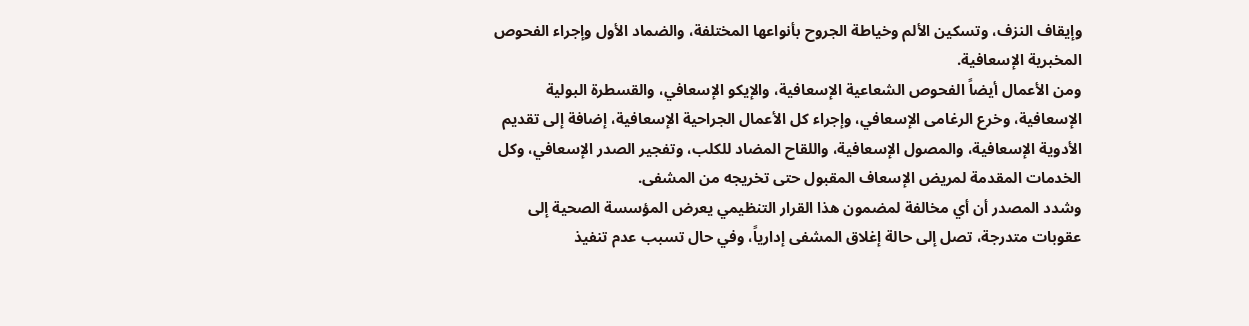وإيقاف النزف، وتسكين الألم وخياطة الجروح بأنواعها المختلفة، والضماد الأول وإجراء الفحوص المخبرية الإسعافية.
ومن الأعمال أيضاً الفحوص الشعاعية الإسعافية، والإيكو الإسعافي، والقسطرة البولية الإسعافية، وخرع الرغامى الإسعافي، وإجراء كل الأعمال الجراحية الإسعافية، إضافة إلى تقديم الأدوية الإسعافية، والمصول الإسعافية، واللقاح المضاد للكلب، وتفجير الصدر الإسعافي، وكل الخدمات المقدمة لمريض الإسعاف المقبول حتى تخريجه من المشفى.
وشدد المصدر أن أي مخالفة لمضمون هذا القرار التنظيمي يعرض المؤسسة الصحية إلى عقوبات متدرجة، تصل إلى حالة إغلاق المشفى إدارياً، وفي حال تسبب عدم تنفيذ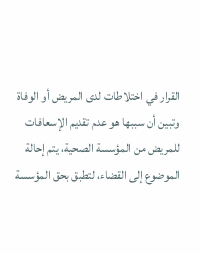القرار في اختلاطات لدى المريض أو الوفاة وتبين أن سببها هو عدم تقديم الإسعافات للمريض من المؤسسة الصحية، يتم إحالة الموضوع إلى القضاء، لتطبق بحق المؤسسة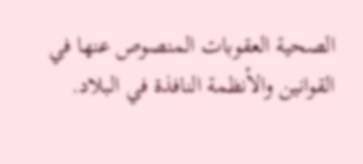الصحية العقوبات المنصوص عنها في القوانين والأنظمة النافذة في البلاد.